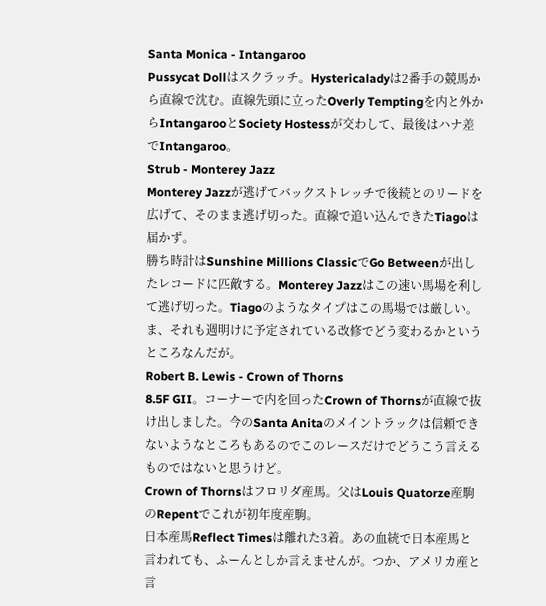Santa Monica - Intangaroo
Pussycat Dollはスクラッチ。Hystericaladyは2番手の競馬から直線で沈む。直線先頭に立ったOverly Temptingを内と外からIntangarooとSociety Hostessが交わして、最後はハナ差でIntangaroo。
Strub - Monterey Jazz
Monterey Jazzが逃げてバックストレッチで後続とのリードを広げて、そのまま逃げ切った。直線で追い込んできたTiagoは届かず。
勝ち時計はSunshine Millions ClassicでGo Betweenが出したレコードに匹敵する。Monterey Jazzはこの速い馬場を利して逃げ切った。Tiagoのようなタイプはこの馬場では厳しい。ま、それも週明けに予定されている改修でどう変わるかというところなんだが。
Robert B. Lewis - Crown of Thorns
8.5F GII。コーナーで内を回ったCrown of Thornsが直線で抜け出しました。今のSanta Anitaのメイントラックは信頼できないようなところもあるのでこのレースだけでどうこう言えるものではないと思うけど。
Crown of Thornsはフロリダ産馬。父はLouis Quatorze産駒のRepentでこれが初年度産駒。
日本産馬Reflect Timesは離れた3着。あの血統で日本産馬と言われても、ふーんとしか言えませんが。つか、アメリカ産と言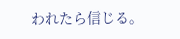われたら信じる。